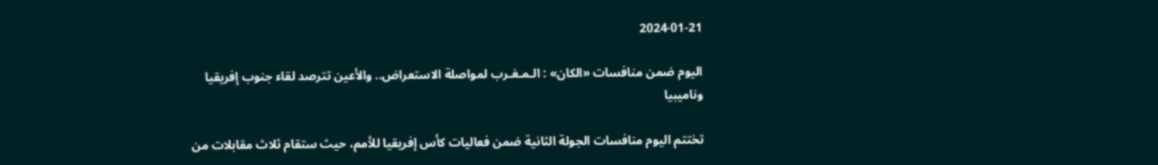2024-01-21

اليوم ضمن منافسات «الكان» : الـمـغـرب لمواصلة الاستعراض.. والأعين تترصد لقاء جنوب إفريقيا وناميبيا

تختتم اليوم منافسات الجولة الثانية ضمن فعاليات كأس إفريقيا للأمم، حيث ستقام ثلاث مقابلات من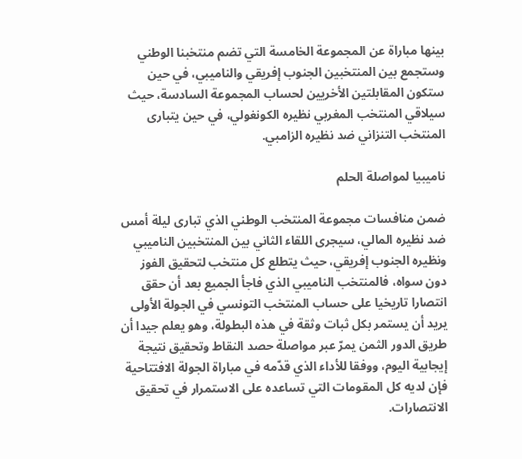بينها مباراة عن المجموعة الخامسة التي تضم منتخبنا الوطني وستجمع بين المنتخبين الجنوب إفريقي والناميبي، في حين ستكون المقابلتين الأخريين لحساب المجموعة السادسة، حيث سيلاقي المنتخب المغربي نظيره الكونغولي، في حين يتبارى المنتخب التنزاني ضد نظيره الزامبي.

ناميبيا لمواصلة الحلم

ضمن منافسات مجموعة المنتخب الوطني الذي تبارى ليلة أمس ضد نظيره المالي، سيجرى اللقاء الثاني بين المنتخبين الناميبي ونظيره الجنوب إفريقي، حيث يتطلع كل منتخب لتحقيق الفوز دون سواه، فالمنتخب الناميبي الذي فاجأ الجميع بعد أن حقق انتصارا تاريخيا على حساب المنتخب التونسي في الجولة الأولى يريد أن يستمر بكل ثبات وثقة في هذه البطولة، وهو يعلم جيدا أن طريق الدور الثمن يمرّ عبر مواصلة حصد النقاط وتحقيق نتيجة إيجابية اليوم، ووفقا للأداء الذي قدّمه في مباراة الجولة الافتتاحية فإن لديه كل المقومات التي تساعده على الاستمرار في تحقيق الانتصارات.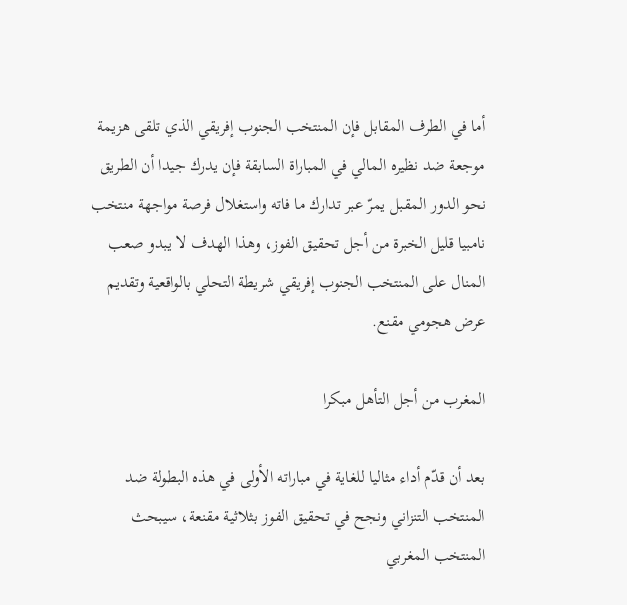أما في الطرف المقابل فإن المنتخب الجنوب إفريقي الذي تلقى هزيمة موجعة ضد نظيره المالي في المباراة السابقة فإن يدرك جيدا أن الطريق نحو الدور المقبل يمرّ عبر تدارك ما فاته واستغلال فرصة مواجهة منتخب نامبيا قليل الخبرة من أجل تحقيق الفوز، وهذا الهدف لا يبدو صعب المنال على المنتخب الجنوب إفريقي شريطة التحلي بالواقعية وتقديم عرض هجومي مقنع.

المغرب من أجل التأهل مبكرا

بعد أن قدّم أداء مثاليا للغاية في مباراته الأولى في هذه البطولة ضد المنتخب التنزاني ونجح في تحقيق الفوز بثلاثية مقنعة، سيبحث المنتخب المغربي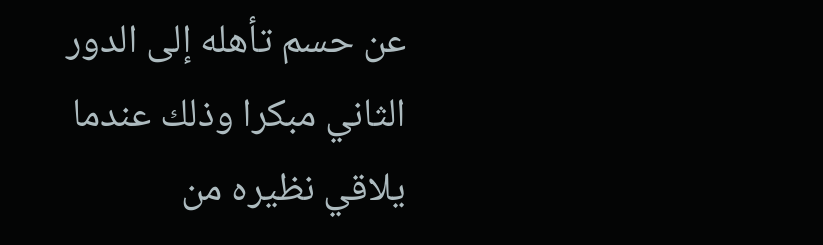عن حسم تأهله إلى الدور الثاني مبكرا وذلك عندما يلاقي نظيره من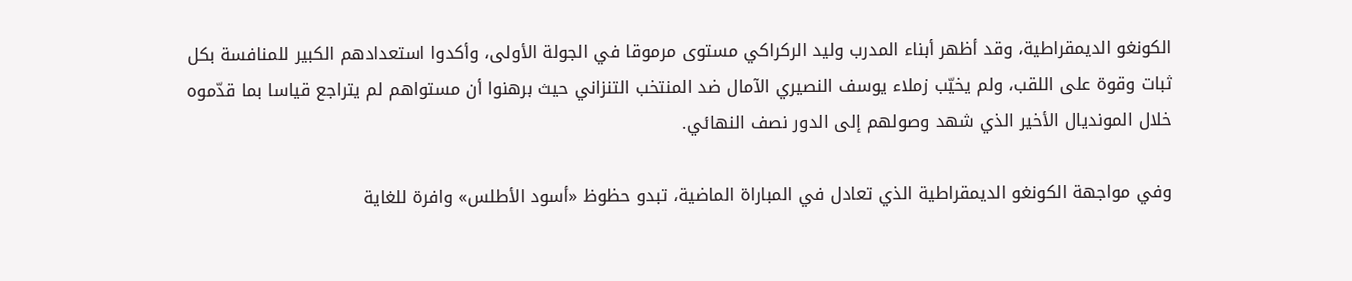الكونغو الديمقراطية، وقد أظهر أبناء المدرب وليد الركراكي مستوى مرموقا في الجولة الأولى، وأكدوا استعدادهم الكبير للمنافسة بكل ثبات وقوة على اللقب، ولم يخيّب زملاء يوسف النصيري الآمال ضد المنتخب التنزاني حيث برهنوا أن مستواهم لم يتراجع قياسا بما قدّموه خلال المونديال الأخير الذي شهد وصولهم إلى الدور نصف النهائي.

وفي مواجهة الكونغو الديمقراطية الذي تعادل في المباراة الماضية، تبدو حظوظ «أسود الأطلس» وافرة للغاية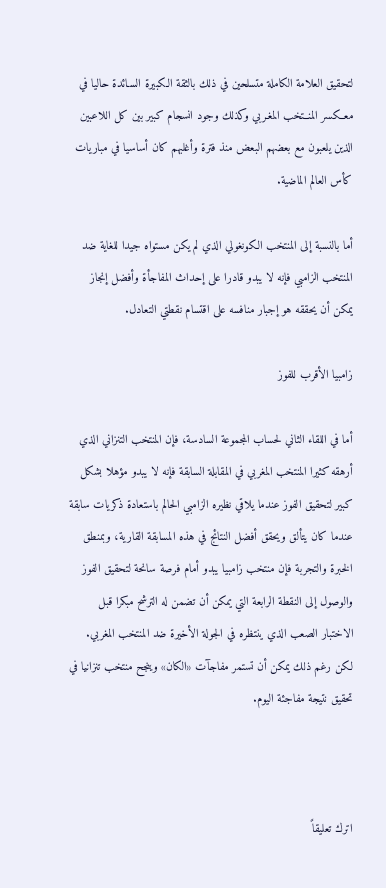لتحقيق العلامة الكاملة متسلحين في ذلك بالثقة الكبيرة السـائدة حاليا في معــكسر المنــتخب المغـربي وكذلك وجود انسجام كبير بين كل اللاعبين الذين يلعبون مع بعضهم البعض منذ فترة وأغلبهم كان أساسيا في مباريات كأس العالم الماضية.

أما بالنسبة إلى المنتخب الكونغولي الذي لم يكن مستواه جيدا للغاية ضد المنتخب الزامبي فإنه لا يبدو قادرا على إحداث المفاجأة وأفضل إنجاز يمكن أن يحققه هو إجبار منافسه على اقتسام نقطتي التعادل.

زامبيا الأقرب للفوز

أما في اللقاء الثاني لحساب المجموعة السادسة، فإن المنتخب التنزاني الذي أرهقه كثيرا المنتخب المغربي في المقابلة السابقة فإنه لا يبدو مؤهلا بشكل كبير لتحقيق الفوز عندما يلاقي نظيره الزامبي الحالم باستعادة ذكريات سابقة عندما كان يتألق ويحقق أفضل النتائج في هذه المسابقة القارية، وبمنطق الخبرة والتجربة فإن منتخب زامبيا يبدو أمام فرصة سانحة لتحقيق الفوز والوصول إلى النقطة الرابعة التي يمكن أن تضمن له الترشح مبكرا قبل الاختبار الصعب الذي ينتظره في الجولة الأخيرة ضد المنتخب المغربي. لكن رغم ذلك يمكن أن تستمر مفاجآت «الكان» وينجح منتخب تنزانيا في تحقيق نتيجة مفاجئة اليوم.



اترك تعليقاً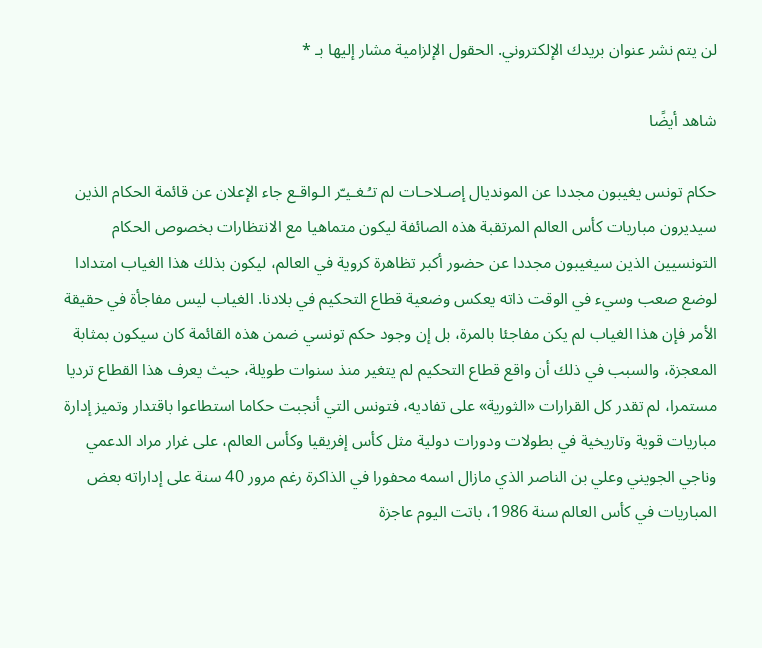لن يتم نشر عنوان بريدك الإلكتروني. الحقول الإلزامية مشار إليها بـ *

شاهد أيضًا

حكام تونس يغيبون مجددا عن المونديال إصـلاحـات لم تـُـغـيـّر الـواقـع جاء الإعلان عن قائمة الحكام الذين سيديرون مباريات كأس العالم المرتقبة هذه الصائفة ليكون متماهيا مع الانتظارات بخصوص الحكام التونسيين الذين سيغيبون مجددا عن حضور أكبر تظاهرة كروية في العالم، ليكون بذلك هذا الغياب امتدادا لوضع صعب وسيء في الوقت ذاته يعكس وضعية قطاع التحكيم في بلادنا. الغياب ليس مفاجأة في حقيقة الأمر فإن هذا الغياب لم يكن مفاجئا بالمرة، بل إن وجود حكم تونسي ضمن هذه القائمة كان سيكون بمثابة المعجزة، والسبب في ذلك أن واقع قطاع التحكيم لم يتغير منذ سنوات طويلة، حيث يعرف هذا القطاع ترديا مستمرا، لم تقدر كل القرارات «الثورية» على تفاديه، فتونس التي أنجبت حكاما استطاعوا باقتدار وتميز إدارة مباريات قوية وتاريخية في بطولات ودورات دولية مثل كأس إفريقيا وكأس العالم، على غرار مراد الدعمي وناجي الجويني وعلي بن الناصر الذي مازال اسمه محفورا في الذاكرة رغم مرور 40 سنة على إداراته بعض المباريات في كأس العالم سنة 1986، باتت اليوم عاجزة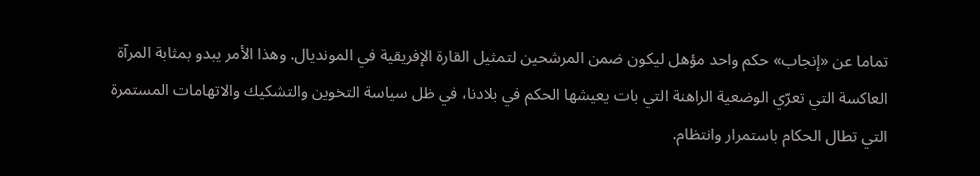تماما عن «إنجاب» حكم واحد مؤهل ليكون ضمن المرشحين لتمثيل القارة الإفريقية في المونديال. وهذا الأمر يبدو بمثابة المرآة العاكسة التي تعرّي الوضعية الراهنة التي بات يعيشها الحكم في بلادنا، في ظل سياسة التخوين والتشكيك والاتهامات المستمرة التي تطال الحكام باستمرار وانتظام.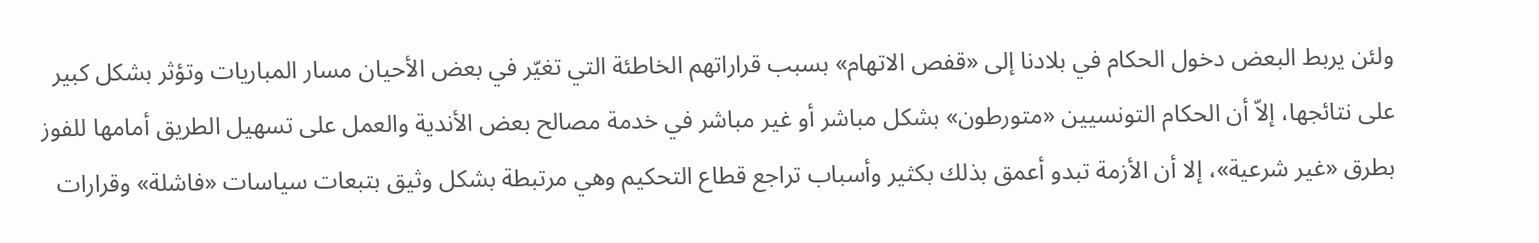ولئن يربط البعض دخول الحكام في بلادنا إلى «قفص الاتهام» بسبب قراراتهم الخاطئة التي تغيّر في بعض الأحيان مسار المباريات وتؤثر بشكل كبير على نتائجها، إلاّ أن الحكام التونسيين «متورطون» بشكل مباشر أو غير مباشر في خدمة مصالح بعض الأندية والعمل على تسهيل الطريق أمامها للفوز بطرق «غير شرعية»، إلا أن الأزمة تبدو أعمق بذلك بكثير وأسباب تراجع قطاع التحكيم وهي مرتبطة بشكل وثيق بتبعات سياسات «فاشلة» وقرارات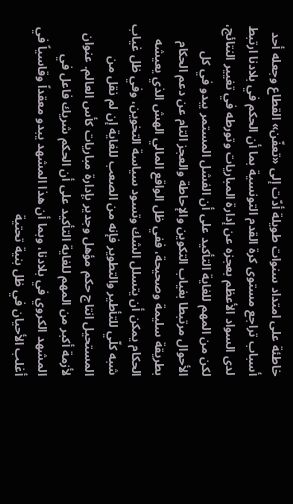خاطئة على امتداد سنوات طويلة أدّت إلى «تعفّن» القطاع وجعله أحد أسباب تراجع مستوى كرة القدم التونسية بما أن الحكم في بلادنا ارتبط لدى السواد الأعظم بعجزه عن إدارة المباريات وتورطه في تغيير النتائج، لكن من المهم للغاية التأكيد على أن الفشل المستمر يبدو في كل الأحوال مرتبطا بغياب التكوين والإحاطة والعجز التام عن دعم الحكام بطريقة سليمة وصحيحة، ففي ظل الواقع المالي الهش الذي يعيشه الحكام يمكن أن يتسلل الشك وتسود سياسة التخوين، وفي ظل غياب شبه كلّي للتأطير والتطوير فإنه من الصعب للغاية إن لم نقل من المستحيل انتاج حكم مؤهل وجدير بإدارة مباريات كأس العالم. عنوان لأزمة أكبر من المهم للغاية التأكيد على أن الحكم شريك فاعل في المشهد الكروي في بلادنا، وبما أن هذا المشهد يبدو معقداً وقاسياً في أغلب الأحيان في ظل بنية تحتية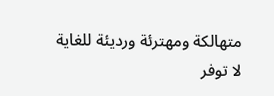متهالكة ومهترئة ورديئة للغاية لا توفر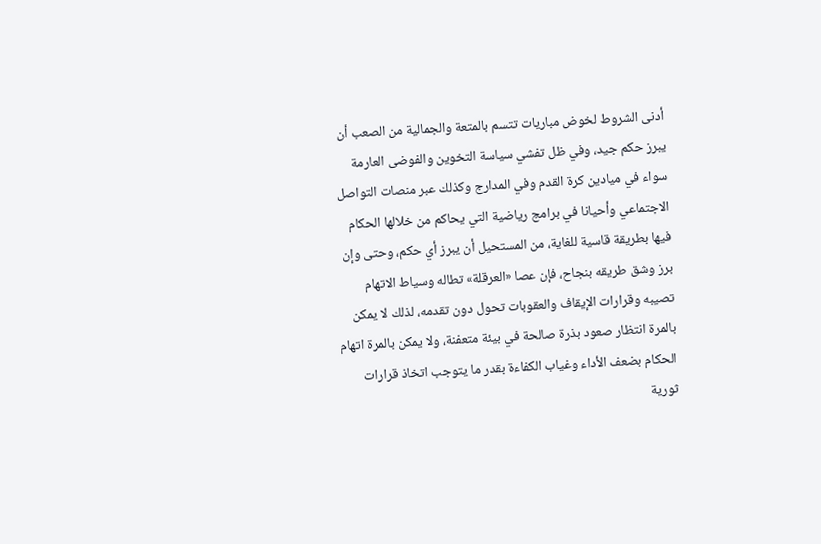أدنى الشروط لخوض مباريات تتسم بالمتعة والجمالية من الصعب أن يبرز حكم جيد، وفي ظل تفشي سياسة التخوين والفوضى العارمة سواء في ميادين كرة القدم وفي المدارج وكذلك عبر منصات التواصل الاجتماعي وأحيانا في برامج رياضية التي يحاكم من خلالها الحكام فيها بطريقة قاسية للغاية، من المستحيل أن يبرز أي حكم، وحتى وإن برز وشق طريقه بنجاح، فإن عصا «العرقلة» تطاله وسياط الاتهام تصيبه وقرارات الإيقاف والعقوبات تحول دون تقدمه، لذلك لا يمكن بالمرة انتظار صعود بذرة صالحة في بيئة متعفنة، ولا يمكن بالمرة اتهام الحكام بضعف الأداء وغياب الكفاءة بقدر ما يتوجب اتخاذ قرارات ثورية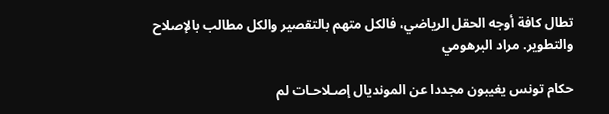تطال كافة أوجه الحقل الرياضي، فالكل متهم بالتقصير والكل مطالب بالإصلاح والتطوير. مراد البرهومي

حكام تونس يغيبون مجددا عن المونديال إصـلاحـات لم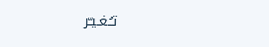تـُـغـيـّر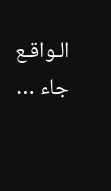الـواقـع جاء …